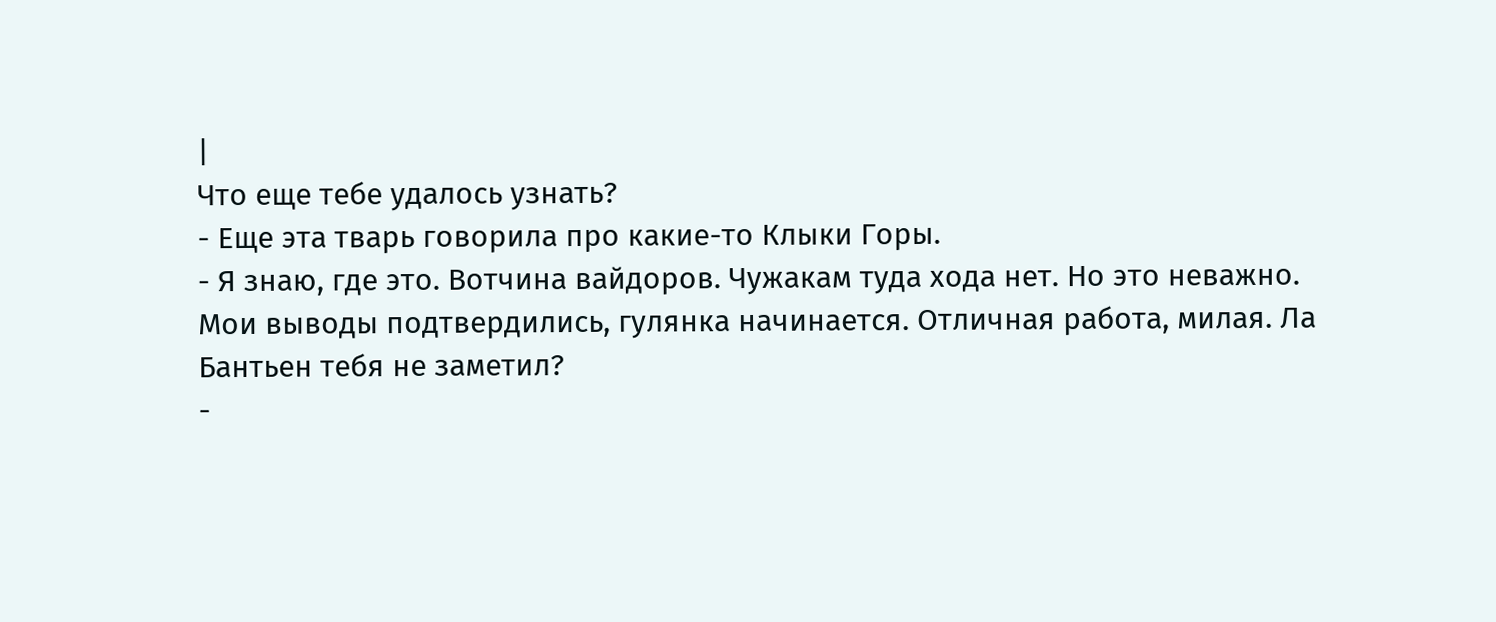|
Что еще тебе удалось узнать?
- Еще эта тварь говорила про какие-то Клыки Горы.
- Я знаю, где это. Вотчина вайдоров. Чужакам туда хода нет. Но это неважно. Мои выводы подтвердились, гулянка начинается. Отличная работа, милая. Ла Бантьен тебя не заметил?
-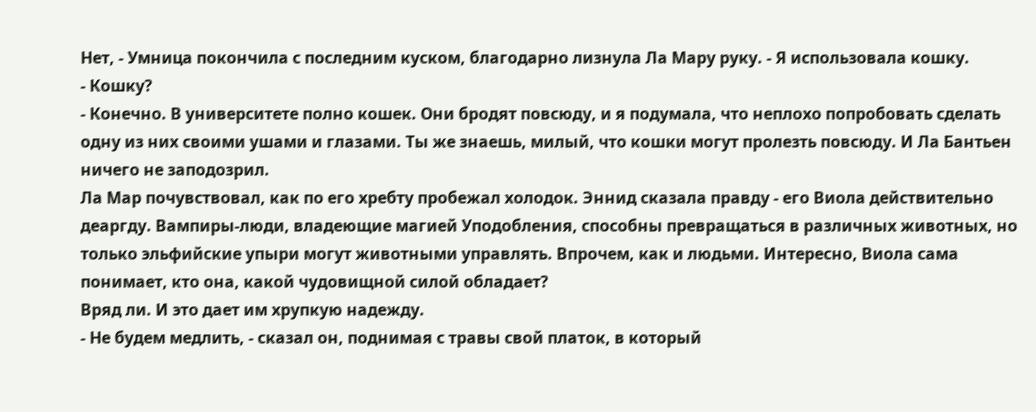Нет, - Умница покончила с последним куском, благодарно лизнула Ла Мару руку. - Я использовала кошку.
- Кошку?
- Конечно. В университете полно кошек. Они бродят повсюду, и я подумала, что неплохо попробовать сделать одну из них своими ушами и глазами. Ты же знаешь, милый, что кошки могут пролезть повсюду. И Ла Бантьен ничего не заподозрил.
Ла Мар почувствовал, как по его хребту пробежал холодок. Эннид сказала правду - его Виола действительно деаргду. Вампиры-люди, владеющие магией Уподобления, способны превращаться в различных животных, но только эльфийские упыри могут животными управлять. Впрочем, как и людьми. Интересно, Виола сама понимает, кто она, какой чудовищной силой обладает?
Вряд ли. И это дает им хрупкую надежду.
- Не будем медлить, - сказал он, поднимая с травы свой платок, в который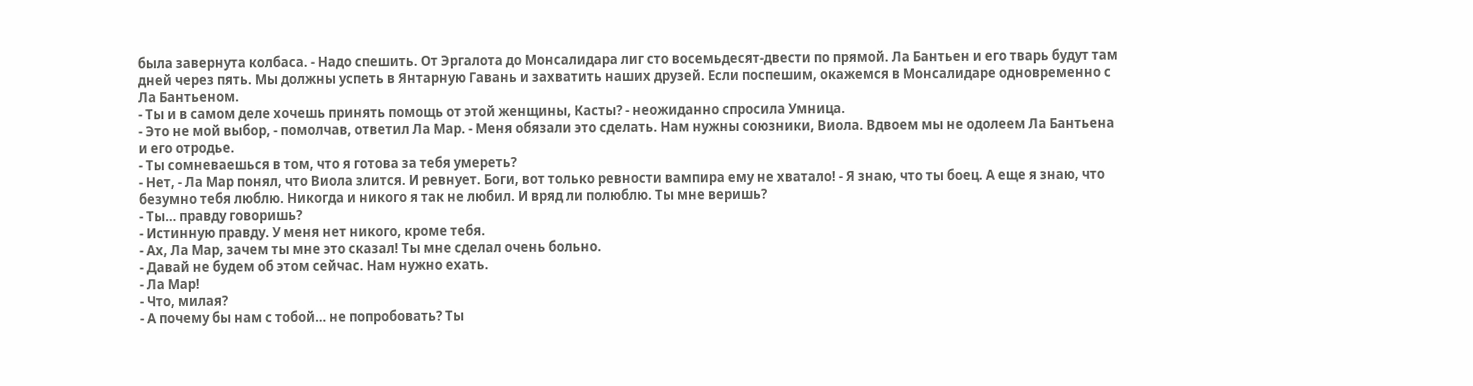была завернута колбаса. - Надо спешить. От Эргалота до Монсалидара лиг сто восемьдесят-двести по прямой. Ла Бантьен и его тварь будут там дней через пять. Мы должны успеть в Янтарную Гавань и захватить наших друзей. Если поспешим, окажемся в Монсалидаре одновременно с Ла Бантьеном.
- Ты и в самом деле хочешь принять помощь от этой женщины, Касты? - неожиданно спросила Умница.
- Это не мой выбор, - помолчав, ответил Ла Мар. - Меня обязали это сделать. Нам нужны союзники, Виола. Вдвоем мы не одолеем Ла Бантьена и его отродье.
- Ты сомневаешься в том, что я готова за тебя умереть?
- Нет, - Ла Мар понял, что Виола злится. И ревнует. Боги, вот только ревности вампира ему не хватало! - Я знаю, что ты боец. А еще я знаю, что безумно тебя люблю. Никогда и никого я так не любил. И вряд ли полюблю. Ты мне веришь?
- Ты… правду говоришь?
- Истинную правду. У меня нет никого, кроме тебя.
- Ах, Ла Мар, зачем ты мне это сказал! Ты мне сделал очень больно.
- Давай не будем об этом сейчас. Нам нужно ехать.
- Ла Мар!
- Что, милая?
- А почему бы нам с тобой… не попробовать? Ты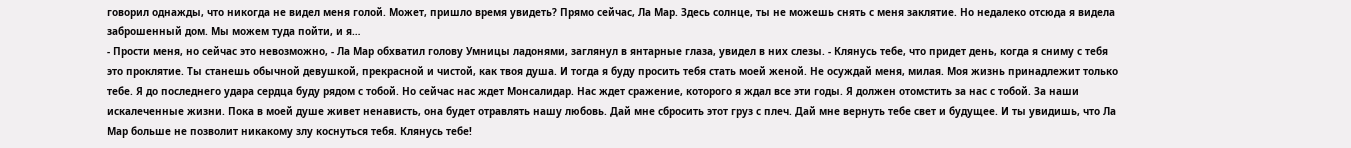говорил однажды, что никогда не видел меня голой. Может, пришло время увидеть? Прямо сейчас, Ла Мар. Здесь солнце, ты не можешь снять с меня заклятие. Но недалеко отсюда я видела заброшенный дом. Мы можем туда пойти, и я…
- Прости меня, но сейчас это невозможно, - Ла Мар обхватил голову Умницы ладонями, заглянул в янтарные глаза, увидел в них слезы. - Клянусь тебе, что придет день, когда я сниму с тебя это проклятие. Ты станешь обычной девушкой, прекрасной и чистой, как твоя душа. И тогда я буду просить тебя стать моей женой. Не осуждай меня, милая. Моя жизнь принадлежит только тебе. Я до последнего удара сердца буду рядом с тобой. Но сейчас нас ждет Монсалидар. Нас ждет сражение, которого я ждал все эти годы. Я должен отомстить за нас с тобой. За наши искалеченные жизни. Пока в моей душе живет ненависть, она будет отравлять нашу любовь. Дай мне сбросить этот груз с плеч. Дай мне вернуть тебе свет и будущее. И ты увидишь, что Ла Мар больше не позволит никакому злу коснуться тебя. Клянусь тебе!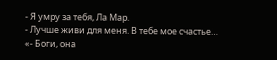- Я умру за тебя, Ла Мар.
- Лучше живи для меня. В тебе мое счастье…
«- Боги, она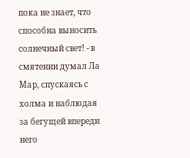пока не знает, что способна выносить солнечный свет! - в смятении думал Ла Мар, спускаясь с холма и наблюдая за бегущей впереди него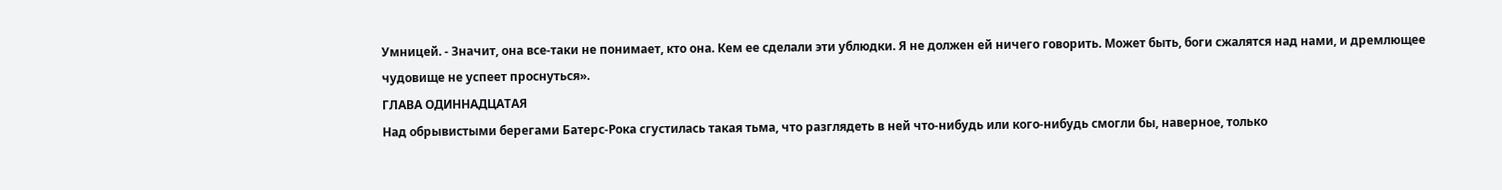Умницей. - Значит, она все-таки не понимает, кто она. Кем ее сделали эти ублюдки. Я не должен ей ничего говорить. Может быть, боги сжалятся над нами, и дремлющее чудовище не успеет проснуться».
ГЛАВА ОДИННАДЦАТАЯ
Над обрывистыми берегами Батерс-Рока сгустилась такая тьма, что разглядеть в ней что-нибудь или кого-нибудь смогли бы, наверное, только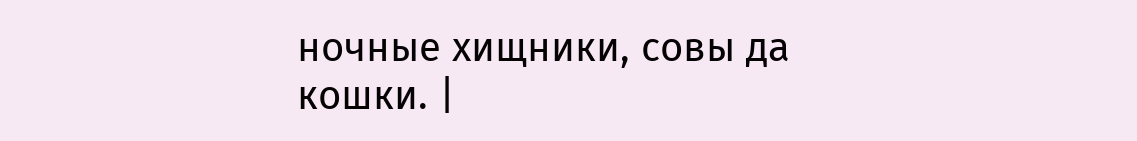ночные хищники, совы да кошки. |